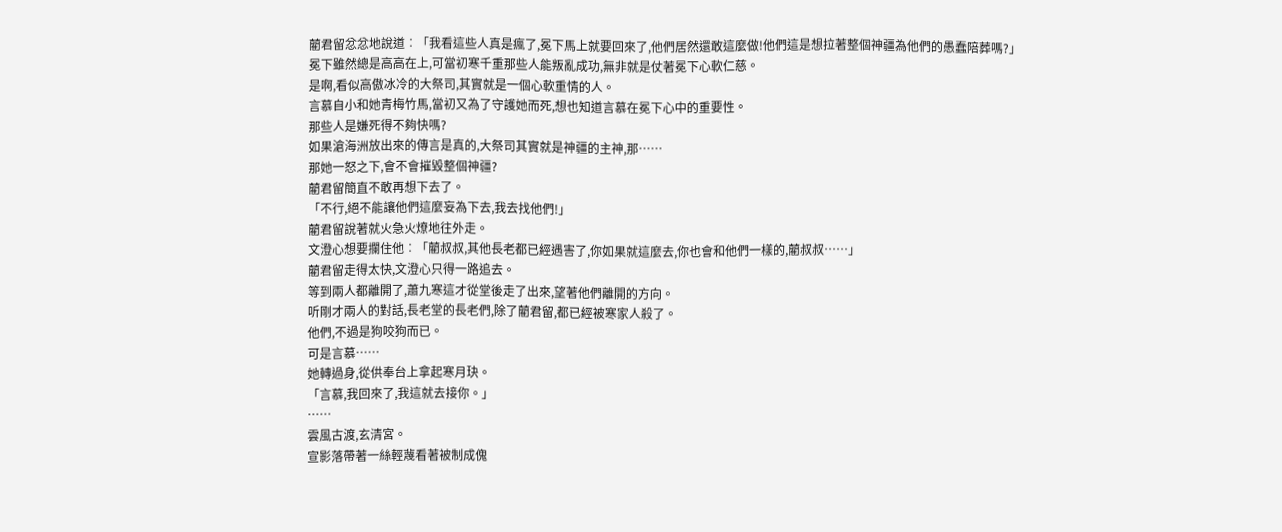藺君留忿忿地說道︰「我看這些人真是瘋了,冕下馬上就要回來了,他們居然還敢這麼做!他們這是想拉著整個神疆為他們的愚蠢陪葬嗎?」
冕下雖然總是高高在上,可當初寒千重那些人能叛亂成功,無非就是仗著冕下心軟仁慈。
是啊,看似高傲冰冷的大祭司,其實就是一個心軟重情的人。
言慕自小和她青梅竹馬,當初又為了守護她而死,想也知道言慕在冕下心中的重要性。
那些人是嫌死得不夠快嗎?
如果滄海洲放出來的傳言是真的,大祭司其實就是神疆的主神,那……
那她一怒之下,會不會摧毀整個神疆?
藺君留簡直不敢再想下去了。
「不行,絕不能讓他們這麼妄為下去,我去找他們!」
藺君留說著就火急火燎地往外走。
文澄心想要攔住他︰「藺叔叔,其他長老都已經遇害了,你如果就這麼去,你也會和他們一樣的,藺叔叔……」
藺君留走得太快,文澄心只得一路追去。
等到兩人都離開了,蕭九寒這才從堂後走了出來,望著他們離開的方向。
听剛才兩人的對話,長老堂的長老們,除了藺君留,都已經被寒家人殺了。
他們,不過是狗咬狗而已。
可是言慕……
她轉過身,從供奉台上拿起寒月玦。
「言慕,我回來了,我這就去接你。」
……
雲風古渡,玄清宮。
宣影落帶著一絲輕蔑看著被制成傀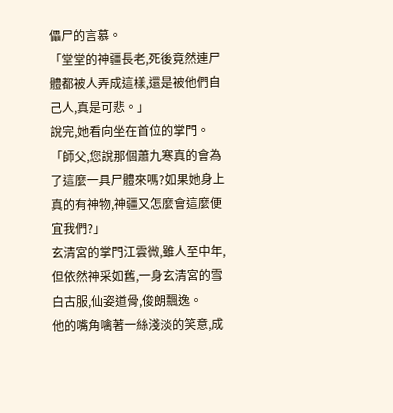儡尸的言慕。
「堂堂的神疆長老,死後竟然連尸體都被人弄成這樣,還是被他們自己人,真是可悲。」
說完,她看向坐在首位的掌門。
「師父,您說那個蕭九寒真的會為了這麼一具尸體來嗎?如果她身上真的有神物,神疆又怎麼會這麼便宜我們?」
玄清宮的掌門江雲微,雖人至中年,但依然神采如舊,一身玄清宮的雪白古服,仙姿道骨,俊朗飄逸。
他的嘴角噙著一絲淺淡的笑意,成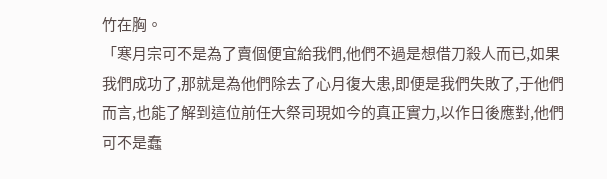竹在胸。
「寒月宗可不是為了賣個便宜給我們,他們不過是想借刀殺人而已,如果我們成功了,那就是為他們除去了心月復大患,即便是我們失敗了,于他們而言,也能了解到這位前任大祭司現如今的真正實力,以作日後應對,他們可不是蠢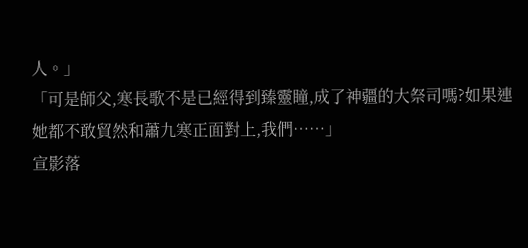人。」
「可是師父,寒長歌不是已經得到臻靈瞳,成了神疆的大祭司嗎?如果連她都不敢貿然和蕭九寒正面對上,我們……」
宣影落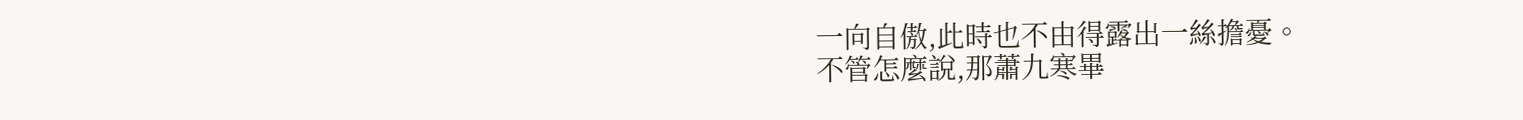一向自傲,此時也不由得露出一絲擔憂。
不管怎麼說,那蕭九寒畢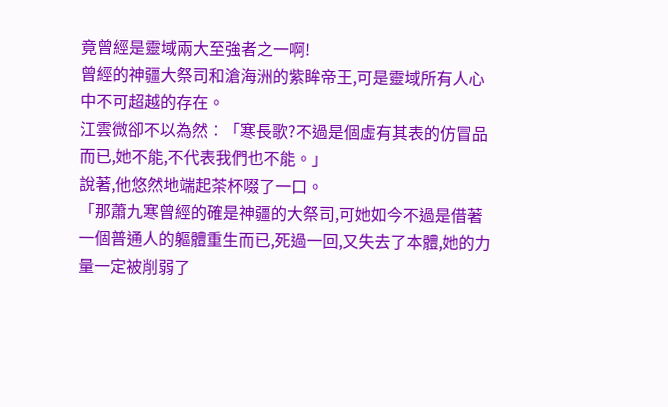竟曾經是靈域兩大至強者之一啊!
曾經的神疆大祭司和滄海洲的紫眸帝王,可是靈域所有人心中不可超越的存在。
江雲微卻不以為然︰「寒長歌?不過是個虛有其表的仿冒品而已,她不能,不代表我們也不能。」
說著,他悠然地端起茶杯啜了一口。
「那蕭九寒曾經的確是神疆的大祭司,可她如今不過是借著一個普通人的軀體重生而已,死過一回,又失去了本體,她的力量一定被削弱了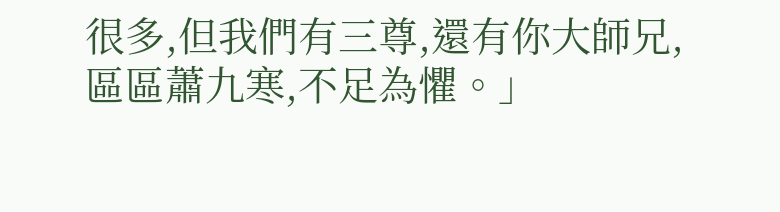很多,但我們有三尊,還有你大師兄,區區蕭九寒,不足為懼。」